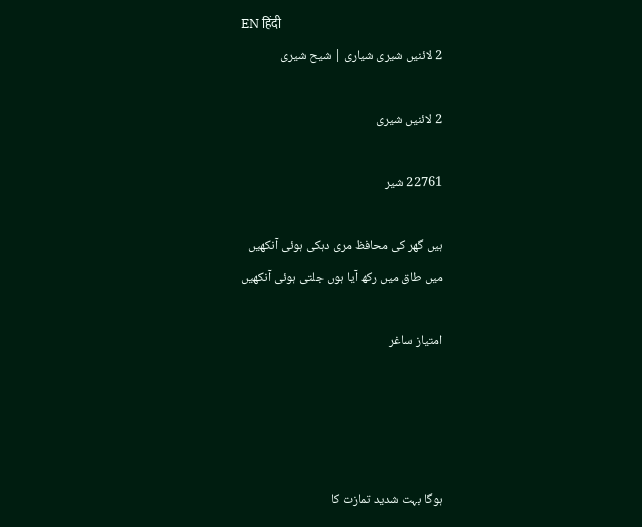EN हिंदी
2 لائنیں شیری شیاری | شیح شیری

2 لائنیں شیری

22761 شیر

ہیں گھر کی محافظ مری دہکی ہوئی آنکھیں
میں طاق میں رکھ آیا ہوں جلتی ہوئی آنکھیں

امتیاز ساغر




ہوگا بہت شدید تمازت کا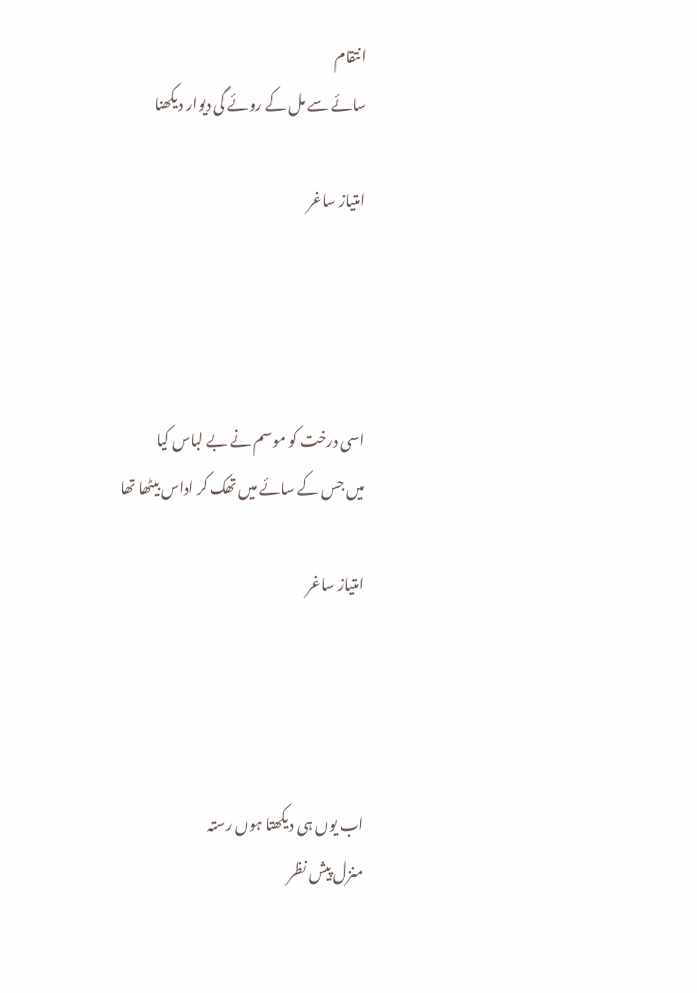انتقام
سائے سے مل کے روئے گی دیوار دیکھنا

امتیاز ساغر




اسی درخت کو موسم نے بے لباس کیا
میں جس کے سائے میں تھک کر اداس بیٹھا تھا

امتیاز ساغر




اب یوں ہی دیکھتا ہوں رستہ
منزل پیش نظر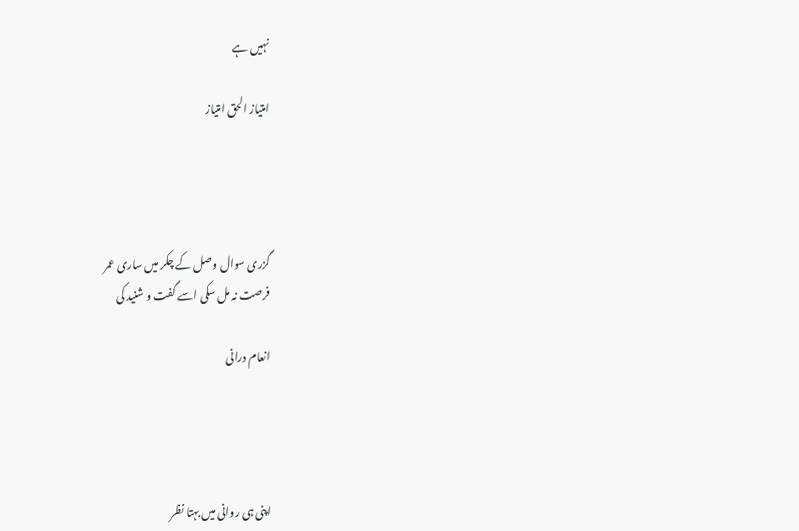نہیں ہے

امتیاز الحق امتیاز




گزری سوال وصل کے چکر میں ساری عمر
فرصت نہ مل سکی اسے گفت و شنید کی

انعام درانی




اپنی ہی روانی میں بہتا نظر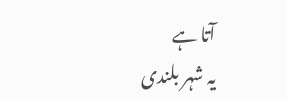آتا ہے
یہ شہر بلندی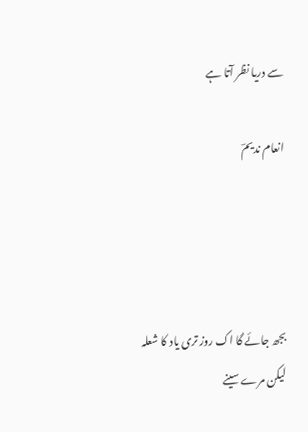سے دریا نظر آتا ہے

انعام ندیمؔ




بجھ جائے گا اک روز تری یاد کا شعلہ
لیکن مرے سینے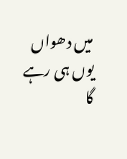میں دھواں یوں ہی رہے گا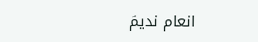انعام ندیمؔ